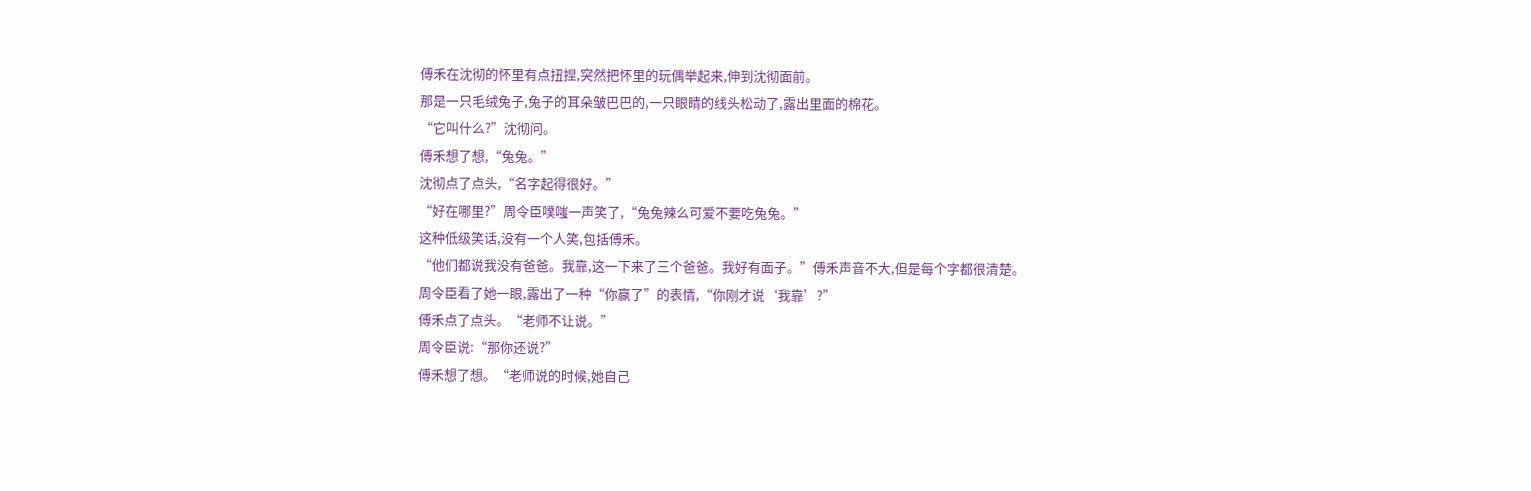傅禾在沈彻的怀里有点扭捏,突然把怀里的玩偶举起来,伸到沈彻面前。
那是一只毛绒兔子,兔子的耳朵皱巴巴的,一只眼睛的线头松动了,露出里面的棉花。
“它叫什么?”沈彻问。
傅禾想了想,“兔兔。”
沈彻点了点头,“名字起得很好。”
“好在哪里?”周令臣噗嗤一声笑了,“兔兔辣么可爱不要吃兔兔。”
这种低级笑话,没有一个人笑,包括傅禾。
“他们都说我没有爸爸。我靠,这一下来了三个爸爸。我好有面子。”傅禾声音不大,但是每个字都很清楚。
周令臣看了她一眼,露出了一种“你赢了”的表情,“你刚才说‘我靠’?”
傅禾点了点头。“老师不让说。”
周令臣说:“那你还说?”
傅禾想了想。“老师说的时候,她自己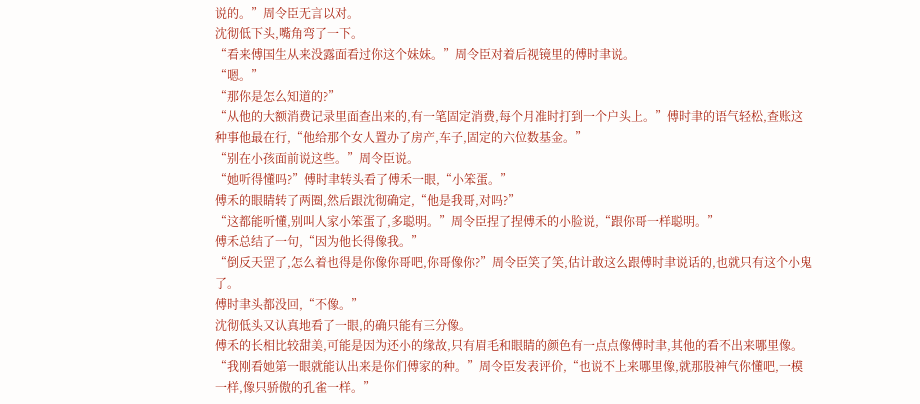说的。”周令臣无言以对。
沈彻低下头,嘴角弯了一下。
“看来傅国生从来没露面看过你这个妹妹。”周令臣对着后视镜里的傅时聿说。
“嗯。”
“那你是怎么知道的?”
“从他的大额消费记录里面查出来的,有一笔固定消费,每个月准时打到一个户头上。”傅时聿的语气轻松,查账这种事他最在行,“他给那个女人置办了房产,车子,固定的六位数基金。”
“别在小孩面前说这些。”周令臣说。
“她听得懂吗?”傅时聿转头看了傅禾一眼,“小笨蛋。”
傅禾的眼睛转了两圈,然后跟沈彻确定,“他是我哥,对吗?”
“这都能听懂,别叫人家小笨蛋了,多聪明。”周令臣捏了捏傅禾的小脸说,“跟你哥一样聪明。”
傅禾总结了一句,“因为他长得像我。”
“倒反天罡了,怎么着也得是你像你哥吧,你哥像你?”周令臣笑了笑,估计敢这么跟傅时聿说话的,也就只有这个小鬼了。
傅时聿头都没回,“不像。”
沈彻低头又认真地看了一眼,的确只能有三分像。
傅禾的长相比较甜美,可能是因为还小的缘故,只有眉毛和眼睛的颜色有一点点像傅时聿,其他的看不出来哪里像。
“我刚看她第一眼就能认出来是你们傅家的种。”周令臣发表评价,“也说不上来哪里像,就那股神气你懂吧,一模一样,像只骄傲的孔雀一样。”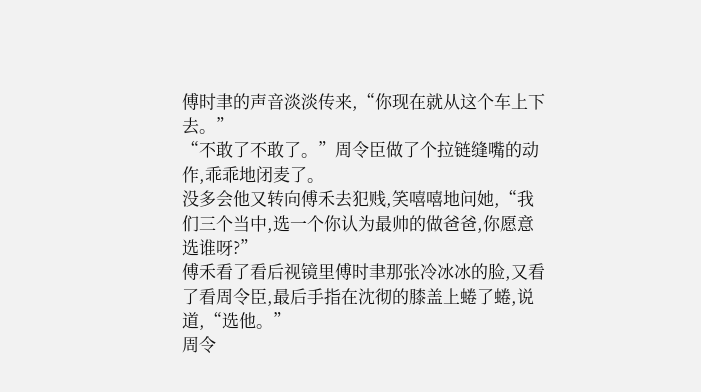傅时聿的声音淡淡传来,“你现在就从这个车上下去。”
“不敢了不敢了。”周令臣做了个拉链缝嘴的动作,乖乖地闭麦了。
没多会他又转向傅禾去犯贱,笑嘻嘻地问她,“我们三个当中,选一个你认为最帅的做爸爸,你愿意选谁呀?”
傅禾看了看后视镜里傅时聿那张冷冰冰的脸,又看了看周令臣,最后手指在沈彻的膝盖上蜷了蜷,说道,“选他。”
周令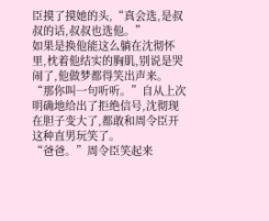臣摸了摸她的头,“真会选,是叔叔的话,叔叔也选他。”
如果是换他能这么躺在沈彻怀里,枕着他结实的胸肌,别说是哭闹了,他做梦都得笑出声来。
“那你叫一句听听。”自从上次明确地给出了拒绝信号,沈彻现在胆子变大了,都敢和周令臣开这种直男玩笑了。
“爸爸。”周令臣笑起来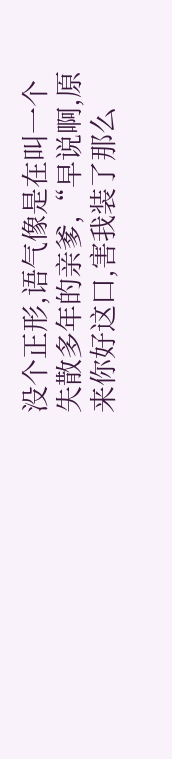没个正形,语气像是在叫一个失散多年的亲爹,“早说啊,原来你好这口,害我装了那么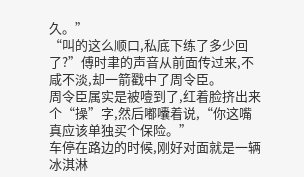久。”
“叫的这么顺口,私底下练了多少回了?”傅时聿的声音从前面传过来,不咸不淡,却一箭戳中了周令臣。
周令臣属实是被噎到了,红着脸挤出来个“操”字,然后嘟囔着说,“你这嘴真应该单独买个保险。”
车停在路边的时候,刚好对面就是一辆冰淇淋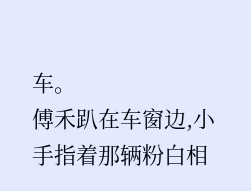车。
傅禾趴在车窗边,小手指着那辆粉白相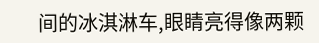间的冰淇淋车,眼睛亮得像两颗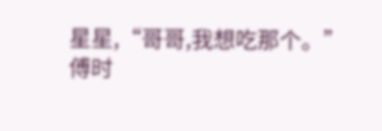星星,“哥哥,我想吃那个。”
傅时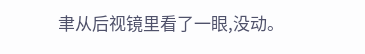聿从后视镜里看了一眼,没动。